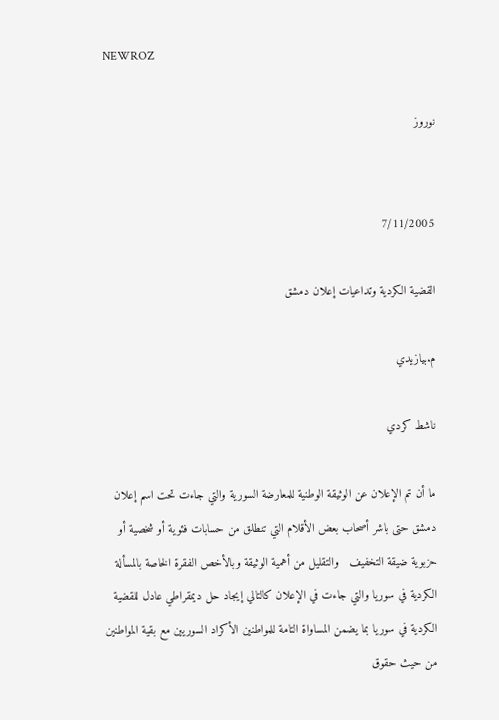NEWROZ

نوروز


7/11/2005

القضية الكردية وتداعيات إعلان دمشق

م.بيازيدي

ناشط كردي

ما أن تم الإعلان عن الوثيقة الوطنية للمعارضة السورية والتي جاءت تحت اسم إعلان دمشق حتى باشر أصحاب بعض الأقلام التي تنطلق من حسابات فئوية أو شخصية أو حزبوية ضيقة التخفيف   والتقليل من أهمية الوثيقة وبالأخص الفقرة الخاصة بالمسألة الكردية في سوريا والتي جاءت في الإعلان كالتالي إيجاد حل ديمقراطي عادل للقضية الكردية في سوريا بما يضمن المساواة التامة للمواطنين الأكراد السوريين مع بقية المواطنين من حيث حقوق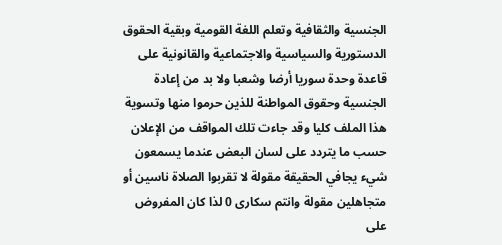الجنسية والثقافية وتعلم اللغة القومية وبقية الحقوق الدستورية والسياسية والاجتماعية والقانونية على قاعدة وحدة سوريا أرضا وشعبا ولا بد من إعادة الجنسية وحقوق المواطنة للذين حرموا منها وتسوية هذا الملف كليا وقد جاءت تلك المواقف من الإعلان حسب ما يتردد على لسان البعض عندما يسمعون شيء يجافي الحقيقة مقولة لا تقربوا الصلاة ناسين أو متجاهلين مقولة وانتم سكارى 0 لذا كان المفروض على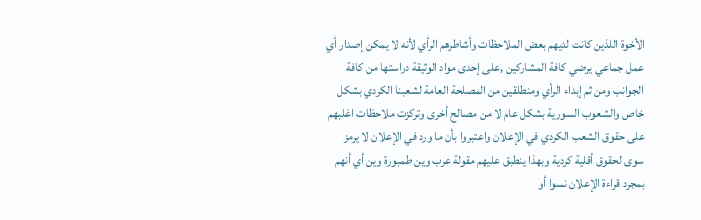الأخوة اللذين كانت لديهم بعض الملاحظات وأشاطرهم الرأي لأنه لا يمكن إصدار أي عمل جماعي يرضي كافة المشاركين ,على إحدى مواد الوثيقة دراستها من كافة الجوانب ومن ثم إبداء الرأي ومنطلقين من المصلحة العامة لشعبنا الكردي بشكل خاص والشعوب السورية بشكل عام لا من مصالح أخرى وتركزت ملاحظات اغلبهم على حقوق الشعب الكردي في الإعلان واعتبروا بأن ما ورد في الإعلان لا يرمز سوى لحقوق أقلية كردية وبهذا ينطبق عليهم مقولة عرب وين طمبورة وين أي أنهم بمجرد قراءة الإعلان نسوا أو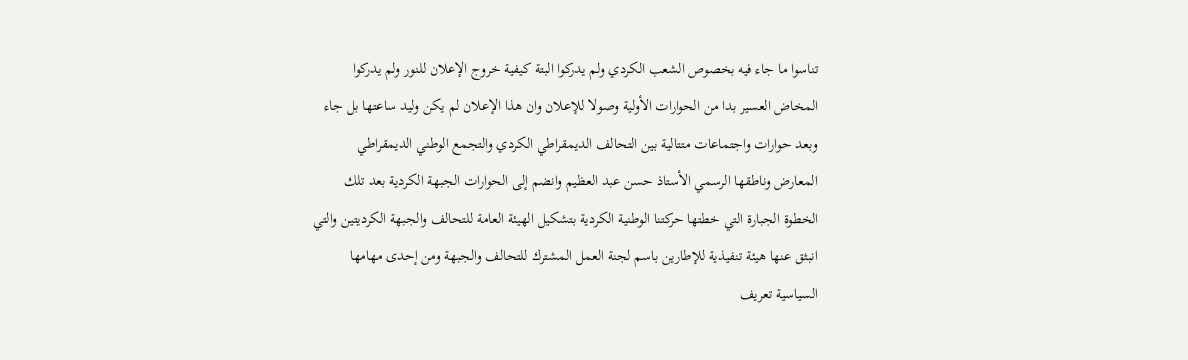تناسوا ما جاء فيه بخصوص الشعب الكردي ولم يدركوا البتة كيفية خروج الإعلان للنور ولم يدركوا المخاض العسير بدا من الحوارات الأولية وصولا للإعلان وان هذا الإعلان لم يكن وليد ساعتها بل جاء وبعد حوارات واجتماعات متتالية بين التحالف الديمقراطي الكردي والتجمع الوطني الديمقراطي المعارض وناطقها الرسمي الأستاذ حسن عبد العظيم وانضم إلى الحوارات الجبهة الكردية بعد تلك الخطوة الجبارة التي خطتها حركتنا الوطنية الكردية بتشكيل الهيئة العامة للتحالف والجبهة الكرديتين والتي انبثق عنها هيئة تنفيذية للإطارين باسم لجنة العمل المشترك للتحالف والجبهة ومن إحدى مهامها السياسية تعريف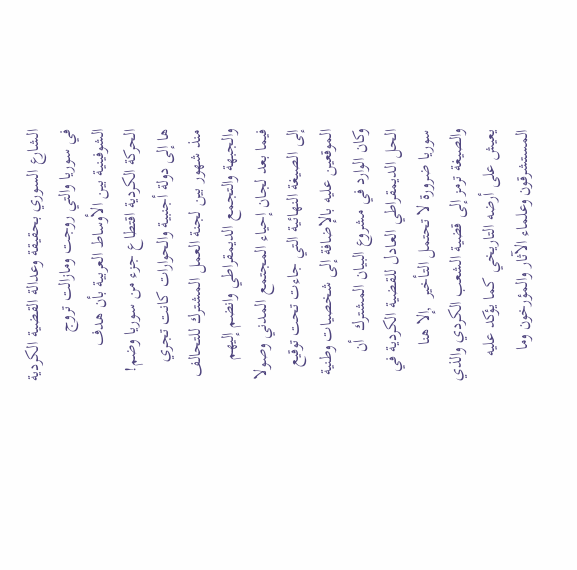الشارع السوري بحقيقة وعدالة القضية الكردية في سوريا والتي روجت ومازالت تروج الشوفينية بين الأوساط العربية بأن هدف الحركة الكردية اقتطاع جزء من سوريا وضم! ها إلى دولة أجنبية والحوارات كانت تجري منذ شهور بين لجنة العمل المشترك للتحالف والجبهة والتجمع الديمقراطي وانضم إليهم فيما بعد لجان إحياء المجتمع المدني وصولا إلى الصيغة النهائية التي جاءت تحت توقيع الموقعين عليه بالإضافة إلى شخصيات وطنية  وكان الوارد في مشروع البيان المشترك  أن الحل الديمقراطي العادل للقضية الكردية في سوريا ضرورة لا تحتمل التأخير  ,إلا هنا والصيغة ترمز إلى قضية الشعب الكردي والذي يعيش على أرضه التاريخي كما يؤكد عليه المستشرقون وعلماء الآثار والمؤرخون وما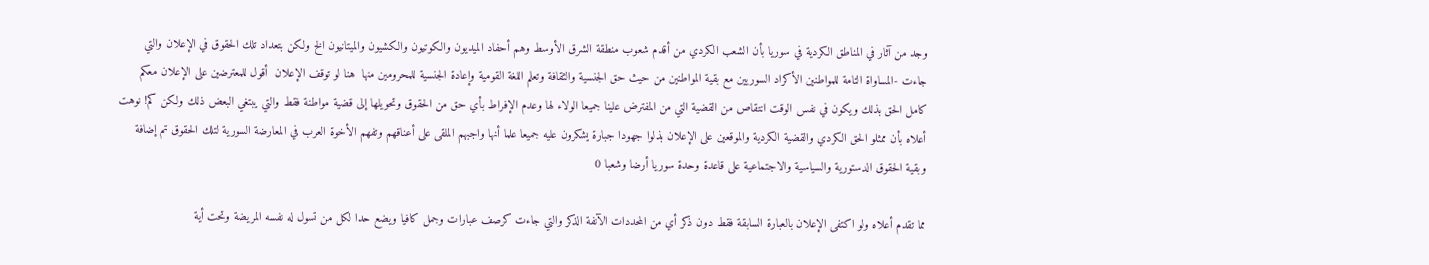وجد من آثار في المناطق الكردية في سوريا بأن الشعب الكردي من أقدم شعوب منطقة الشرق الأوسط وهم أحفاد الميديون والكوتيون والكشيون والميتانيون الخ ولكن بتعداد تلك الحقوق في الإعلان والتي جاءت -المساواة التامة للمواطنين الأكراد السوريين مع بقية المواطنين من حيث حق الجنسية والثقافة وتعلم اللغة القومية وإعادة الجنسية للمحرومين منها  هنا لو توقف الإعلان  أقول للمعترضين على الإعلان معكم كامل الحق بذلك ويكون في نفس الوقت انتقاص من القضية التي من المفترض علينا جميعا الولاء لها وعدم الإفراط بأي حق من الحقوق وتحويلها إلى قضية مواطنة فقط والتي يبتغي البعض ذلك ولكن كم! نوهت أعلاه بأن ممثلو الحق الكردي والقضية الكردية والموقعين على الإعلان بذلوا جهودا جبارة يشكرون عليه جميعا علما أنها واجبهم الملقى على أعناقهم وتفهم الأخوة العرب في المعارضة السورية لتلك الحقوق تم إضافة وبقية الحقوق الدستورية والسياسية والاجتماعية على قاعدة وحدة سوريا أرضا وشعبا 0

مما تقدم أعلاه ولو اكتفى الإعلان بالعبارة السابقة فقط دون ذكر أي من المحددات الآنفة الذكر والتي جاءت كرصف عبارات وجمل كافيا ويضع حدا لكل من تسول له نفسه المريضة وتحت أية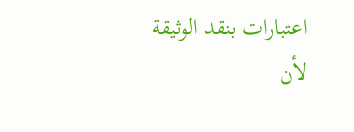اعتبارات بنقد الوثيقة لأن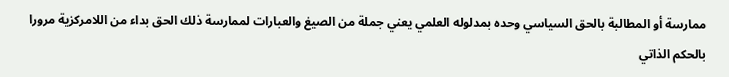ممارسة أو المطالبة بالحق السياسي وحده بمدلوله العلمي يعني جملة من الصيغ والعبارات لممارسة ذلك الحق بداء من اللامركزية مرورا بالحكم الذاتي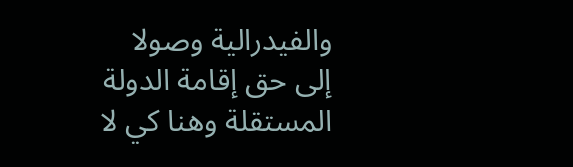والفيدرالية وصولا إلى حق إقامة الدولة المستقلة وهنا كي لا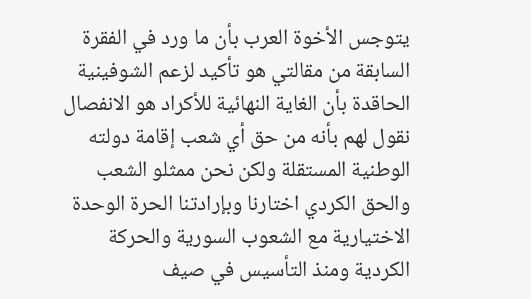يتوجس الأخوة العرب بأن ما ورد في الفقرة السابقة من مقالتي هو تأكيد لزعم الشوفينية الحاقدة بأن الغاية النهائية للأكراد هو الانفصال نقول لهم بأنه من حق أي شعب إقامة دولته الوطنية المستقلة ولكن نحن ممثلو الشعب والحق الكردي اختارنا وبإرادتنا الحرة الوحدة الاختيارية مع الشعوب السورية والحركة الكردية ومنذ التأسيس في صيف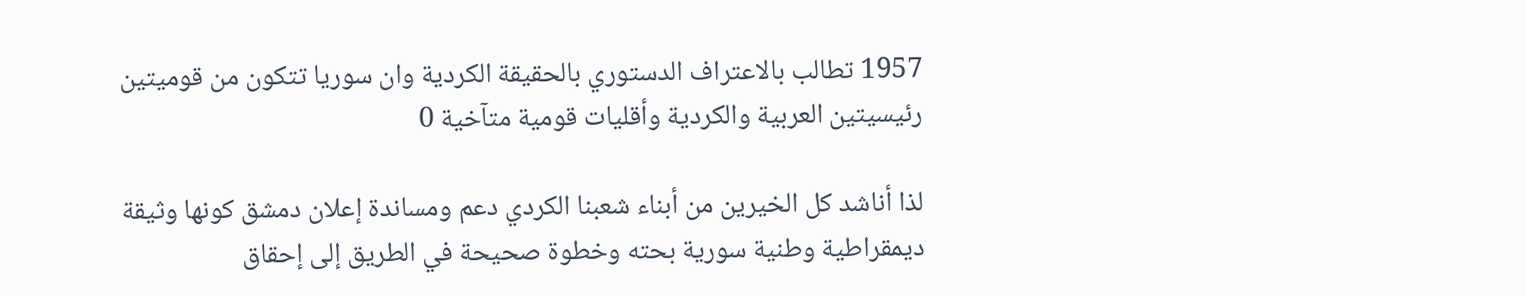1957 تطالب بالاعتراف الدستوري بالحقيقة الكردية وان سوريا تتكون من قوميتين رئيسيتين العربية والكردية وأقليات قومية متآخية 0

لذا أناشد كل الخيرين من أبناء شعبنا الكردي دعم ومساندة إعلان دمشق كونها وثيقة ديمقراطية وطنية سورية بحته وخطوة صحيحة في الطريق إلى إحقاق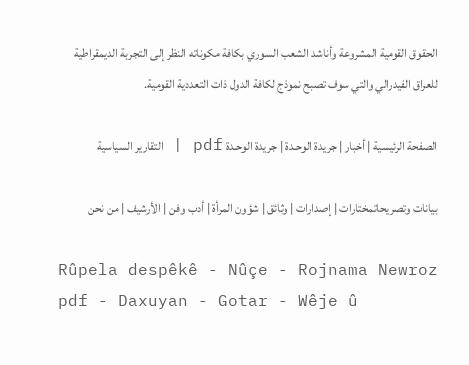الحقوق القومية المشروعة وأناشد الشعب السوري بكافة مكوناته النظر إلى التجربة الديمقراطية للعراق الفيدرالي والتي سوف تصبح نموذج لكافة الدول ذات التعددية القومية.

الصفحة الرئيسية | أخبار | جريدة الوحـدة | جريدة الوحـدة pdf | التقارير السياسية

بيانات وتصريحاتمختارات | إصدارات | وثائق | شؤون المرأة | أدب وفن | الأرشيف | من نحن

Rûpela despêkê - Nûçe - Rojnama Newroz pdf - Daxuyan - Gotar - Wêje û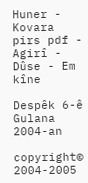Huner - Kovara pirs pdf - Agirî - Dûse - Em kîne

Despêk 6-ê Gulana 2004-an

copyright© 2004-2005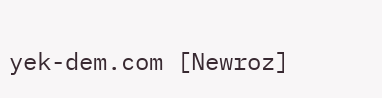yek-dem.com [Newroz]